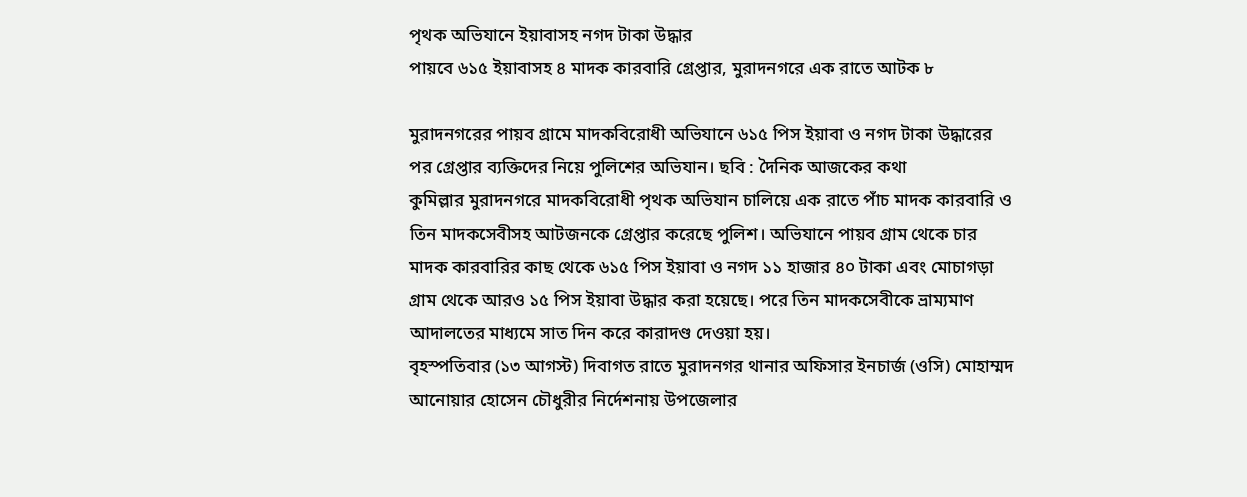পৃথক অভিযানে ইয়াবাসহ নগদ টাকা উদ্ধার
পায়বে ৬১৫ ইয়াবাসহ ৪ মাদক কারবারি গ্রেপ্তার, মুরাদনগরে এক রাতে আটক ৮

মুরাদনগরের পায়ব গ্রামে মাদকবিরোধী অভিযানে ৬১৫ পিস ইয়াবা ও নগদ টাকা উদ্ধারের পর গ্রেপ্তার ব্যক্তিদের নিয়ে পুলিশের অভিযান। ছবি : দৈনিক আজকের কথা
কুমিল্লার মুরাদনগরে মাদকবিরোধী পৃথক অভিযান চালিয়ে এক রাতে পাঁচ মাদক কারবারি ও তিন মাদকসেবীসহ আটজনকে গ্রেপ্তার করেছে পুলিশ। অভিযানে পায়ব গ্রাম থেকে চার মাদক কারবারির কাছ থেকে ৬১৫ পিস ইয়াবা ও নগদ ১১ হাজার ৪০ টাকা এবং মোচাগড়া গ্রাম থেকে আরও ১৫ পিস ইয়াবা উদ্ধার করা হয়েছে। পরে তিন মাদকসেবীকে ভ্রাম্যমাণ আদালতের মাধ্যমে সাত দিন করে কারাদণ্ড দেওয়া হয়।
বৃহস্পতিবার (১৩ আগস্ট) দিবাগত রাতে মুরাদনগর থানার অফিসার ইনচার্জ (ওসি) মোহাম্মদ আনোয়ার হোসেন চৌধুরীর নির্দেশনায় উপজেলার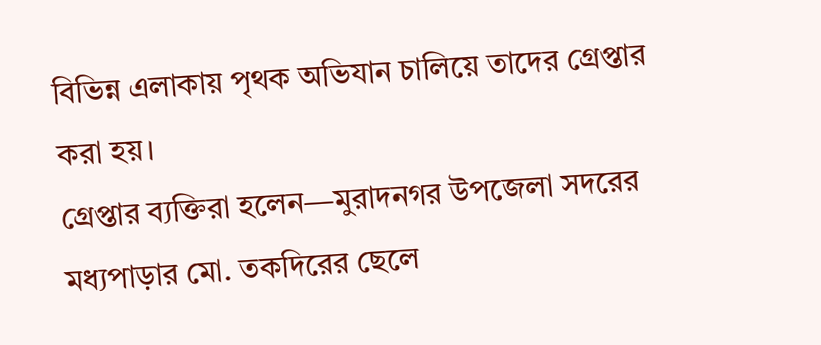বিভিন্ন এলাকায় পৃথক অভিযান চালিয়ে তাদের গ্রেপ্তার করা হয়।
গ্রেপ্তার ব্যক্তিরা হলেন—মুরাদনগর উপজেলা সদরের মধ্যপাড়ার মো. তকদিরের ছেলে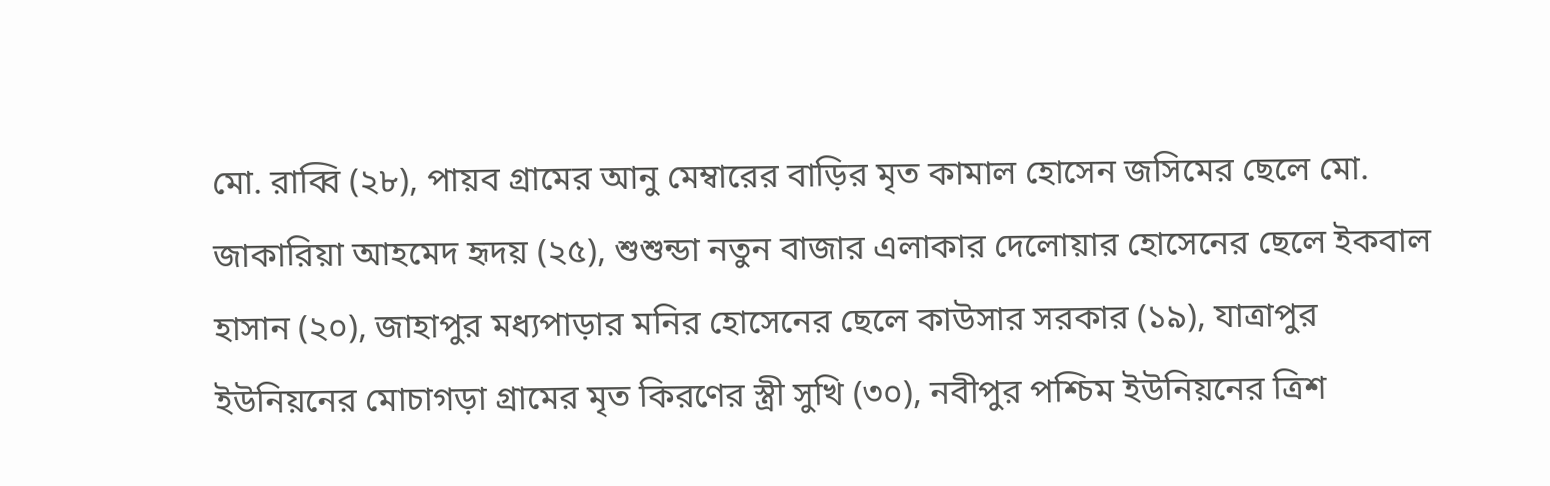মো. রাব্বি (২৮), পায়ব গ্রামের আনু মেম্বারের বাড়ির মৃত কামাল হোসেন জসিমের ছেলে মো. জাকারিয়া আহমেদ হৃদয় (২৫), শুশুন্ডা নতুন বাজার এলাকার দেলোয়ার হোসেনের ছেলে ইকবাল হাসান (২০), জাহাপুর মধ্যপাড়ার মনির হোসেনের ছেলে কাউসার সরকার (১৯), যাত্রাপুর ইউনিয়নের মোচাগড়া গ্রামের মৃত কিরণের স্ত্রী সুখি (৩০), নবীপুর পশ্চিম ইউনিয়নের ত্রিশ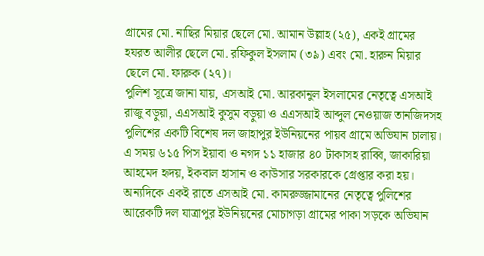গ্রামের মো. নাছির মিয়ার ছেলে মো. আমান উল্লাহ (২৫), একই গ্রামের হযরত আলীর ছেলে মো. রফিকুল ইসলাম (৩৯) এবং মো. হারুন মিয়ার ছেলে মো. ফারুক (২৭)।
পুলিশ সূত্রে জানা যায়, এসআই মো. আরকানুল ইসলামের নেতৃত্বে এসআই রাজু বড়ুয়া, এএসআই কুসুম বড়ুয়া ও এএসআই আব্দুল নেওয়াজ তানজিদসহ পুলিশের একটি বিশেষ দল জাহাপুর ইউনিয়নের পায়ব গ্রামে অভিযান চালায়। এ সময় ৬১৫ পিস ইয়াবা ও নগদ ১১ হাজার ৪০ টাকাসহ রাব্বি, জাকারিয়া আহমেদ হৃদয়, ইকবাল হাসান ও কাউসার সরকারকে গ্রেপ্তার করা হয়।
অন্যদিকে একই রাতে এসআই মো. কামরুজ্জামানের নেতৃত্বে পুলিশের আরেকটি দল যাত্রাপুর ইউনিয়নের মোচাগড়া গ্রামের পাকা সড়কে অভিযান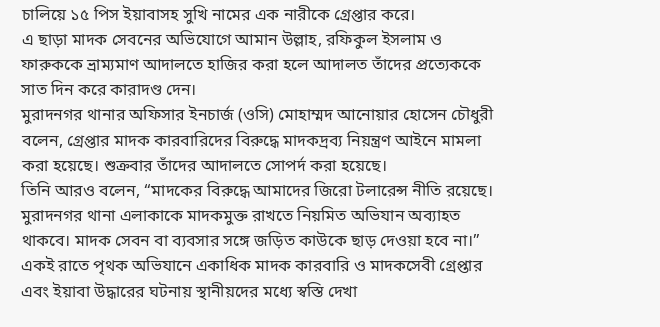চালিয়ে ১৫ পিস ইয়াবাসহ সুখি নামের এক নারীকে গ্রেপ্তার করে।
এ ছাড়া মাদক সেবনের অভিযোগে আমান উল্লাহ, রফিকুল ইসলাম ও ফারুককে ভ্রাম্যমাণ আদালতে হাজির করা হলে আদালত তাঁদের প্রত্যেককে সাত দিন করে কারাদণ্ড দেন।
মুরাদনগর থানার অফিসার ইনচার্জ (ওসি) মোহাম্মদ আনোয়ার হোসেন চৌধুরী বলেন, গ্রেপ্তার মাদক কারবারিদের বিরুদ্ধে মাদকদ্রব্য নিয়ন্ত্রণ আইনে মামলা করা হয়েছে। শুক্রবার তাঁদের আদালতে সোপর্দ করা হয়েছে।
তিনি আরও বলেন, “মাদকের বিরুদ্ধে আমাদের জিরো টলারেন্স নীতি রয়েছে। মুরাদনগর থানা এলাকাকে মাদকমুক্ত রাখতে নিয়মিত অভিযান অব্যাহত থাকবে। মাদক সেবন বা ব্যবসার সঙ্গে জড়িত কাউকে ছাড় দেওয়া হবে না।”
একই রাতে পৃথক অভিযানে একাধিক মাদক কারবারি ও মাদকসেবী গ্রেপ্তার এবং ইয়াবা উদ্ধারের ঘটনায় স্থানীয়দের মধ্যে স্বস্তি দেখা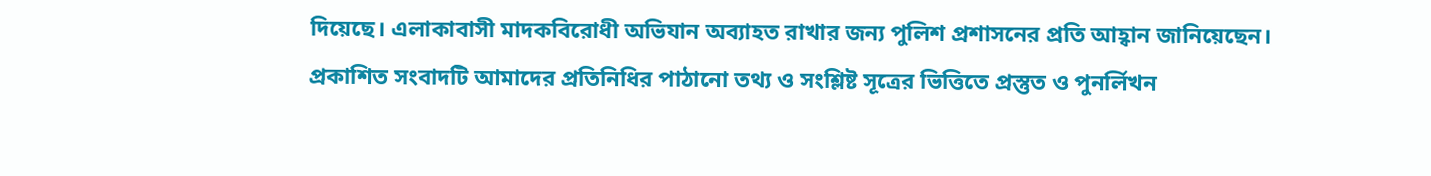দিয়েছে। এলাকাবাসী মাদকবিরোধী অভিযান অব্যাহত রাখার জন্য পুলিশ প্রশাসনের প্রতি আহ্বান জানিয়েছেন।
প্রকাশিত সংবাদটি আমাদের প্রতিনিধির পাঠানো তথ্য ও সংশ্লিষ্ট সূত্রের ভিত্তিতে প্রস্তুত ও পুনর্লিখন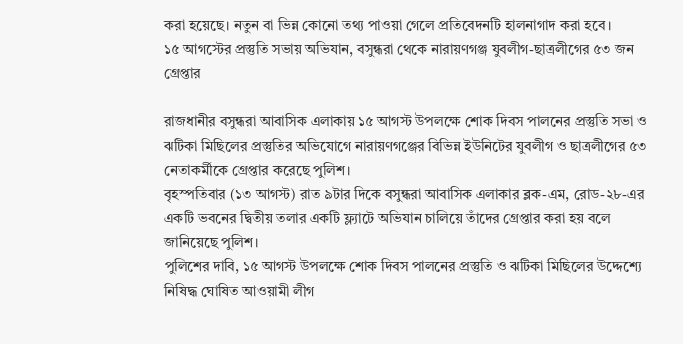করা হয়েছে। নতুন বা ভিন্ন কোনো তথ্য পাওয়া গেলে প্রতিবেদনটি হালনাগাদ করা হবে।
১৫ আগস্টের প্রস্তুতি সভায় অভিযান, বসুন্ধরা থেকে নারায়ণগঞ্জ যুবলীগ-ছাত্রলীগের ৫৩ জন গ্রেপ্তার

রাজধানীর বসুন্ধরা আবাসিক এলাকায় ১৫ আগস্ট উপলক্ষে শোক দিবস পালনের প্রস্তুতি সভা ও ঝটিকা মিছিলের প্রস্তুতির অভিযোগে নারায়ণগঞ্জের বিভিন্ন ইউনিটের যুবলীগ ও ছাত্রলীগের ৫৩ নেতাকর্মীকে গ্রেপ্তার করেছে পুলিশ।
বৃহস্পতিবার (১৩ আগস্ট) রাত ৯টার দিকে বসুন্ধরা আবাসিক এলাকার ব্লক-এম, রোড-২৮-এর একটি ভবনের দ্বিতীয় তলার একটি ফ্ল্যাটে অভিযান চালিয়ে তাঁদের গ্রেপ্তার করা হয় বলে জানিয়েছে পুলিশ।
পুলিশের দাবি, ১৫ আগস্ট উপলক্ষে শোক দিবস পালনের প্রস্তুতি ও ঝটিকা মিছিলের উদ্দেশ্যে নিষিদ্ধ ঘোষিত আওয়ামী লীগ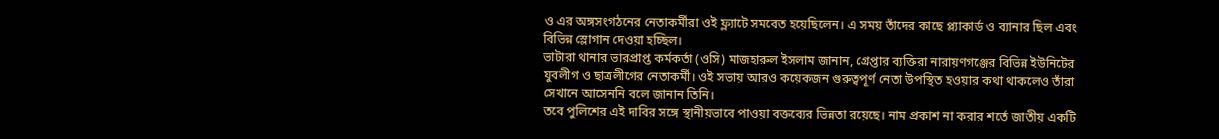ও এর অঙ্গসংগঠনের নেতাকর্মীরা ওই ফ্ল্যাটে সমবেত হয়েছিলেন। এ সময় তাঁদের কাছে প্ল্যাকার্ড ও ব্যানার ছিল এবং বিভিন্ন স্লোগান দেওয়া হচ্ছিল।
ভাটারা থানার ভারপ্রাপ্ত কর্মকর্তা (ওসি) মাজহারুল ইসলাম জানান, গ্রেপ্তার ব্যক্তিরা নারায়ণগঞ্জের বিভিন্ন ইউনিটের যুবলীগ ও ছাত্রলীগের নেতাকর্মী। ওই সভায় আরও কয়েকজন গুরুত্বপূর্ণ নেতা উপস্থিত হওয়ার কথা থাকলেও তাঁরা সেখানে আসেননি বলে জানান তিনি।
তবে পুলিশের এই দাবির সঙ্গে স্থানীয়ভাবে পাওয়া বক্তব্যের ভিন্নতা রয়েছে। নাম প্রকাশ না করার শর্তে জাতীয় একটি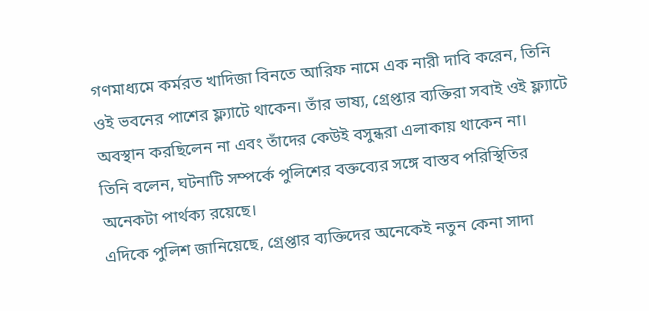গণমাধ্যমে কর্মরত খাদিজা বিনতে আরিফ নামে এক নারী দাবি করেন, তিনি ওই ভবনের পাশের ফ্ল্যাটে থাকেন। তাঁর ভাষ্য, গ্রেপ্তার ব্যক্তিরা সবাই ওই ফ্ল্যাটে অবস্থান করছিলেন না এবং তাঁদের কেউই বসুন্ধরা এলাকায় থাকেন না।
তিনি বলেন, ঘটনাটি সম্পর্কে পুলিশের বক্তব্যের সঙ্গে বাস্তব পরিস্থিতির অনেকটা পার্থক্য রয়েছে।
এদিকে পুলিশ জানিয়েছে, গ্রেপ্তার ব্যক্তিদের অনেকেই নতুন কেনা সাদা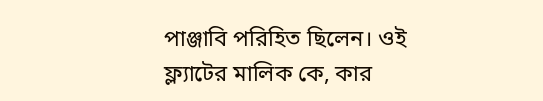পাঞ্জাবি পরিহিত ছিলেন। ওই ফ্ল্যাটের মালিক কে, কার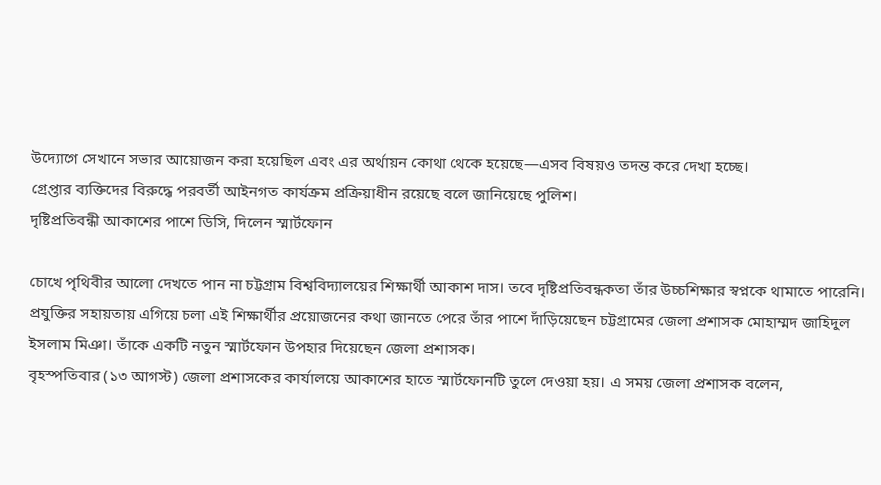উদ্যোগে সেখানে সভার আয়োজন করা হয়েছিল এবং এর অর্থায়ন কোথা থেকে হয়েছে—এসব বিষয়ও তদন্ত করে দেখা হচ্ছে।
গ্রেপ্তার ব্যক্তিদের বিরুদ্ধে পরবর্তী আইনগত কার্যক্রম প্রক্রিয়াধীন রয়েছে বলে জানিয়েছে পুলিশ।
দৃষ্টিপ্রতিবন্ধী আকাশের পাশে ডিসি, দিলেন স্মার্টফোন

চোখে পৃথিবীর আলো দেখতে পান না চট্টগ্রাম বিশ্ববিদ্যালয়ের শিক্ষার্থী আকাশ দাস। তবে দৃষ্টিপ্রতিবন্ধকতা তাঁর উচ্চশিক্ষার স্বপ্নকে থামাতে পারেনি। প্রযুক্তির সহায়তায় এগিয়ে চলা এই শিক্ষার্থীর প্রয়োজনের কথা জানতে পেরে তাঁর পাশে দাঁড়িয়েছেন চট্টগ্রামের জেলা প্রশাসক মোহাম্মদ জাহিদুল ইসলাম মিঞা। তাঁকে একটি নতুন স্মার্টফোন উপহার দিয়েছেন জেলা প্রশাসক।
বৃহস্পতিবার (১৩ আগস্ট) জেলা প্রশাসকের কার্যালয়ে আকাশের হাতে স্মার্টফোনটি তুলে দেওয়া হয়। এ সময় জেলা প্রশাসক বলেন,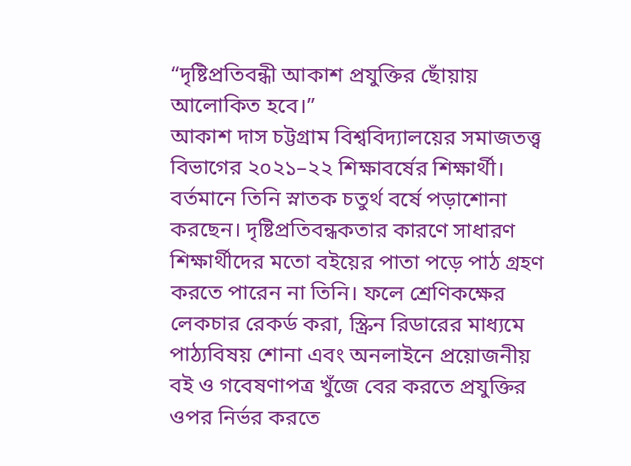“দৃষ্টিপ্রতিবন্ধী আকাশ প্রযুক্তির ছোঁয়ায় আলোকিত হবে।”
আকাশ দাস চট্টগ্রাম বিশ্ববিদ্যালয়ের সমাজতত্ত্ব বিভাগের ২০২১–২২ শিক্ষাবর্ষের শিক্ষার্থী। বর্তমানে তিনি স্নাতক চতুর্থ বর্ষে পড়াশোনা করছেন। দৃষ্টিপ্রতিবন্ধকতার কারণে সাধারণ শিক্ষার্থীদের মতো বইয়ের পাতা পড়ে পাঠ গ্রহণ করতে পারেন না তিনি। ফলে শ্রেণিকক্ষের লেকচার রেকর্ড করা, স্ক্রিন রিডারের মাধ্যমে পাঠ্যবিষয় শোনা এবং অনলাইনে প্রয়োজনীয় বই ও গবেষণাপত্র খুঁজে বের করতে প্রযুক্তির ওপর নির্ভর করতে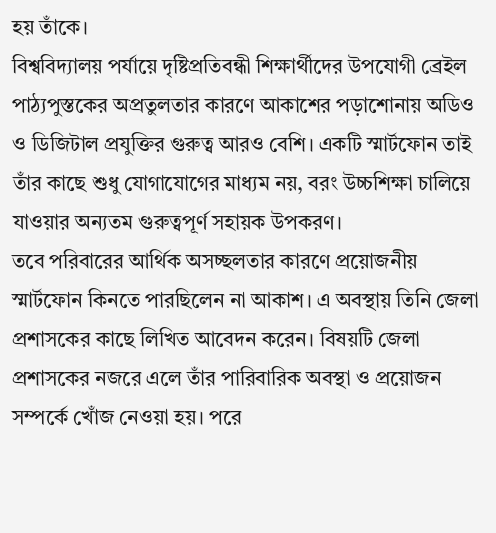হয় তাঁকে।
বিশ্ববিদ্যালয় পর্যায়ে দৃষ্টিপ্রতিবন্ধী শিক্ষার্থীদের উপযোগী ব্রেইল পাঠ্যপুস্তকের অপ্রতুলতার কারণে আকাশের পড়াশোনায় অডিও ও ডিজিটাল প্রযুক্তির গুরুত্ব আরও বেশি। একটি স্মার্টফোন তাই তাঁর কাছে শুধু যোগাযোগের মাধ্যম নয়, বরং উচ্চশিক্ষা চালিয়ে যাওয়ার অন্যতম গুরুত্বপূর্ণ সহায়ক উপকরণ।
তবে পরিবারের আর্থিক অসচ্ছলতার কারণে প্রয়োজনীয় স্মার্টফোন কিনতে পারছিলেন না আকাশ। এ অবস্থায় তিনি জেলা প্রশাসকের কাছে লিখিত আবেদন করেন। বিষয়টি জেলা প্রশাসকের নজরে এলে তাঁর পারিবারিক অবস্থা ও প্রয়োজন সম্পর্কে খোঁজ নেওয়া হয়। পরে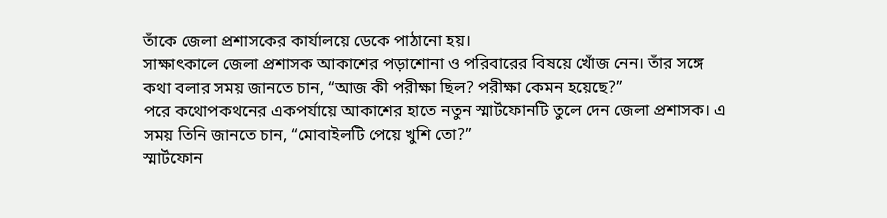তাঁকে জেলা প্রশাসকের কার্যালয়ে ডেকে পাঠানো হয়।
সাক্ষাৎকালে জেলা প্রশাসক আকাশের পড়াশোনা ও পরিবারের বিষয়ে খোঁজ নেন। তাঁর সঙ্গে কথা বলার সময় জানতে চান, “আজ কী পরীক্ষা ছিল? পরীক্ষা কেমন হয়েছে?”
পরে কথোপকথনের একপর্যায়ে আকাশের হাতে নতুন স্মার্টফোনটি তুলে দেন জেলা প্রশাসক। এ সময় তিনি জানতে চান, “মোবাইলটি পেয়ে খুশি তো?”
স্মার্টফোন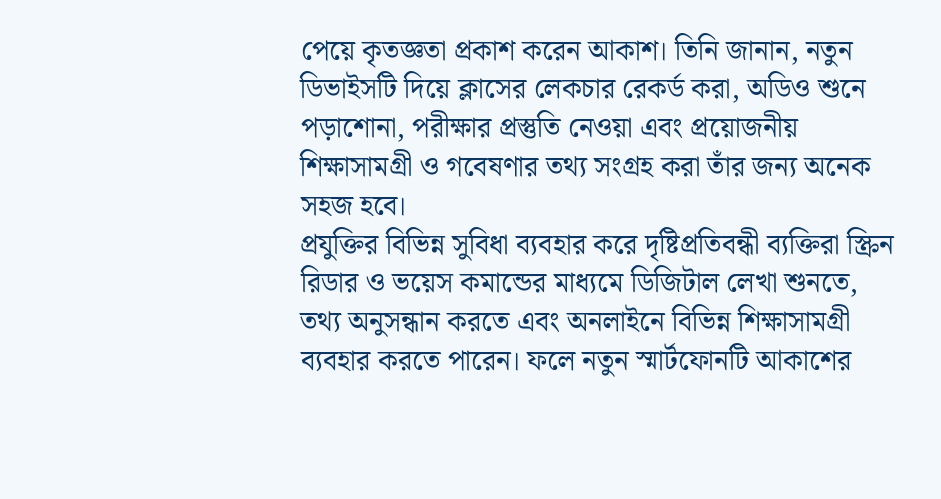পেয়ে কৃতজ্ঞতা প্রকাশ করেন আকাশ। তিনি জানান, নতুন ডিভাইসটি দিয়ে ক্লাসের লেকচার রেকর্ড করা, অডিও শুনে পড়াশোনা, পরীক্ষার প্রস্তুতি নেওয়া এবং প্রয়োজনীয় শিক্ষাসামগ্রী ও গবেষণার তথ্য সংগ্রহ করা তাঁর জন্য অনেক সহজ হবে।
প্রযুক্তির বিভিন্ন সুবিধা ব্যবহার করে দৃষ্টিপ্রতিবন্ধী ব্যক্তিরা স্ক্রিন রিডার ও ভয়েস কমান্ডের মাধ্যমে ডিজিটাল লেখা শুনতে, তথ্য অনুসন্ধান করতে এবং অনলাইনে বিভিন্ন শিক্ষাসামগ্রী ব্যবহার করতে পারেন। ফলে নতুন স্মার্টফোনটি আকাশের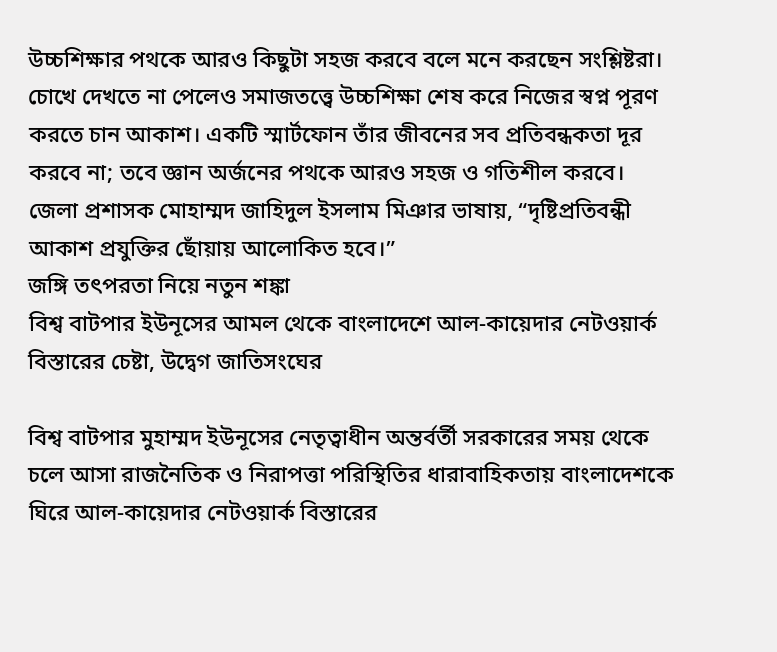উচ্চশিক্ষার পথকে আরও কিছুটা সহজ করবে বলে মনে করছেন সংশ্লিষ্টরা।
চোখে দেখতে না পেলেও সমাজতত্ত্বে উচ্চশিক্ষা শেষ করে নিজের স্বপ্ন পূরণ করতে চান আকাশ। একটি স্মার্টফোন তাঁর জীবনের সব প্রতিবন্ধকতা দূর করবে না; তবে জ্ঞান অর্জনের পথকে আরও সহজ ও গতিশীল করবে।
জেলা প্রশাসক মোহাম্মদ জাহিদুল ইসলাম মিঞার ভাষায়, “দৃষ্টিপ্রতিবন্ধী আকাশ প্রযুক্তির ছোঁয়ায় আলোকিত হবে।”
জঙ্গি তৎপরতা নিয়ে নতুন শঙ্কা
বিশ্ব বাটপার ইউনূসের আমল থেকে বাংলাদেশে আল-কায়েদার নেটওয়ার্ক বিস্তারের চেষ্টা, উদ্বেগ জাতিসংঘের

বিশ্ব বাটপার মুহাম্মদ ইউনূসের নেতৃত্বাধীন অন্তর্বর্তী সরকারের সময় থেকে চলে আসা রাজনৈতিক ও নিরাপত্তা পরিস্থিতির ধারাবাহিকতায় বাংলাদেশকে ঘিরে আল-কায়েদার নেটওয়ার্ক বিস্তারের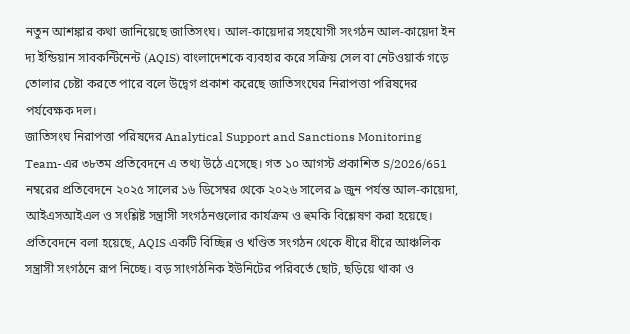নতুন আশঙ্কার কথা জানিয়েছে জাতিসংঘ। আল-কায়েদার সহযোগী সংগঠন আল-কায়েদা ইন দ্য ইন্ডিয়ান সাবকন্টিনেন্ট (AQIS) বাংলাদেশকে ব্যবহার করে সক্রিয় সেল বা নেটওয়ার্ক গড়ে তোলার চেষ্টা করতে পারে বলে উদ্বেগ প্রকাশ করেছে জাতিসংঘের নিরাপত্তা পরিষদের পর্যবেক্ষক দল।
জাতিসংঘ নিরাপত্তা পরিষদের Analytical Support and Sanctions Monitoring Team-এর ৩৮তম প্রতিবেদনে এ তথ্য উঠে এসেছে। গত ১০ আগস্ট প্রকাশিত S/2026/651 নম্বরের প্রতিবেদনে ২০২৫ সালের ১৬ ডিসেম্বর থেকে ২০২৬ সালের ৯ জুন পর্যন্ত আল-কায়েদা, আইএসআইএল ও সংশ্লিষ্ট সন্ত্রাসী সংগঠনগুলোর কার্যক্রম ও হুমকি বিশ্লেষণ করা হয়েছে।
প্রতিবেদনে বলা হয়েছে, AQIS একটি বিচ্ছিন্ন ও খণ্ডিত সংগঠন থেকে ধীরে ধীরে আঞ্চলিক সন্ত্রাসী সংগঠনে রূপ নিচ্ছে। বড় সাংগঠনিক ইউনিটের পরিবর্তে ছোট, ছড়িয়ে থাকা ও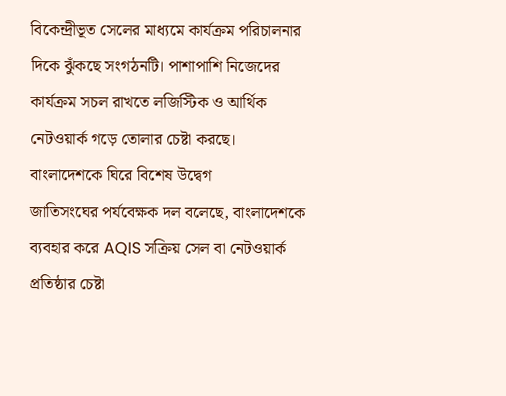বিকেন্দ্রীভূত সেলের মাধ্যমে কার্যক্রম পরিচালনার দিকে ঝুঁকছে সংগঠনটি। পাশাপাশি নিজেদের কার্যক্রম সচল রাখতে লজিস্টিক ও আর্থিক নেটওয়ার্ক গড়ে তোলার চেষ্টা করছে।
বাংলাদেশকে ঘিরে বিশেষ উদ্বেগ
জাতিসংঘের পর্যবেক্ষক দল বলেছে, বাংলাদেশকে ব্যবহার করে AQIS সক্রিয় সেল বা নেটওয়ার্ক প্রতিষ্ঠার চেষ্টা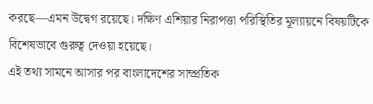করছে—এমন উদ্বেগ রয়েছে। দক্ষিণ এশিয়ার নিরাপত্তা পরিস্থিতির মূল্যায়নে বিষয়টিকে বিশেষভাবে গুরুত্ব দেওয়া হয়েছে।
এই তথ্য সামনে আসার পর বাংলাদেশের সাম্প্রতিক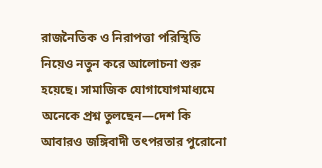রাজনৈতিক ও নিরাপত্তা পরিস্থিতি নিয়েও নতুন করে আলোচনা শুরু হয়েছে। সামাজিক যোগাযোগমাধ্যমে অনেকে প্রশ্ন তুলছেন—দেশ কি আবারও জঙ্গিবাদী তৎপরতার পুরোনো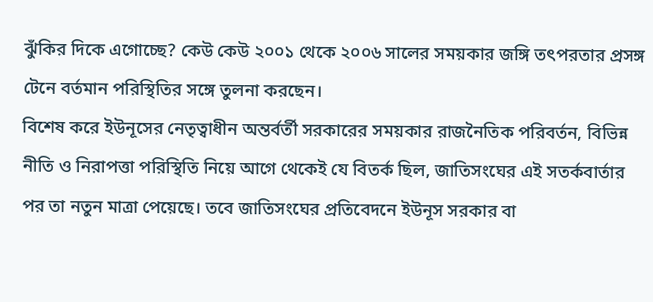ঝুঁকির দিকে এগোচ্ছে? কেউ কেউ ২০০১ থেকে ২০০৬ সালের সময়কার জঙ্গি তৎপরতার প্রসঙ্গ টেনে বর্তমান পরিস্থিতির সঙ্গে তুলনা করছেন।
বিশেষ করে ইউনূসের নেতৃত্বাধীন অন্তর্বর্তী সরকারের সময়কার রাজনৈতিক পরিবর্তন, বিভিন্ন নীতি ও নিরাপত্তা পরিস্থিতি নিয়ে আগে থেকেই যে বিতর্ক ছিল, জাতিসংঘের এই সতর্কবার্তার পর তা নতুন মাত্রা পেয়েছে। তবে জাতিসংঘের প্রতিবেদনে ইউনূস সরকার বা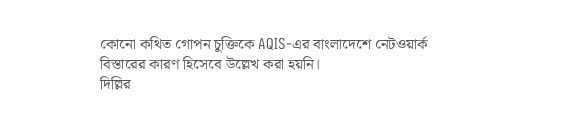কোনো কথিত গোপন চুক্তিকে AQIS-এর বাংলাদেশে নেটওয়ার্ক বিস্তারের কারণ হিসেবে উল্লেখ করা হয়নি।
দিল্লির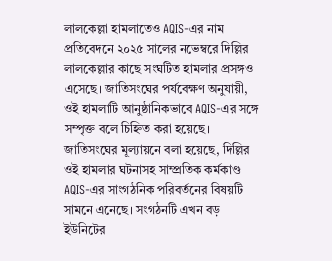লালকেল্লা হামলাতেও AQIS-এর নাম
প্রতিবেদনে ২০২৫ সালের নভেম্বরে দিল্লির লালকেল্লার কাছে সংঘটিত হামলার প্রসঙ্গও এসেছে। জাতিসংঘের পর্যবেক্ষণ অনুযায়ী, ওই হামলাটি আনুষ্ঠানিকভাবে AQIS-এর সঙ্গে সম্পৃক্ত বলে চিহ্নিত করা হয়েছে।
জাতিসংঘের মূল্যায়নে বলা হয়েছে, দিল্লির ওই হামলার ঘটনাসহ সাম্প্রতিক কর্মকাণ্ড AQIS-এর সাংগঠনিক পরিবর্তনের বিষয়টি সামনে এনেছে। সংগঠনটি এখন বড় ইউনিটের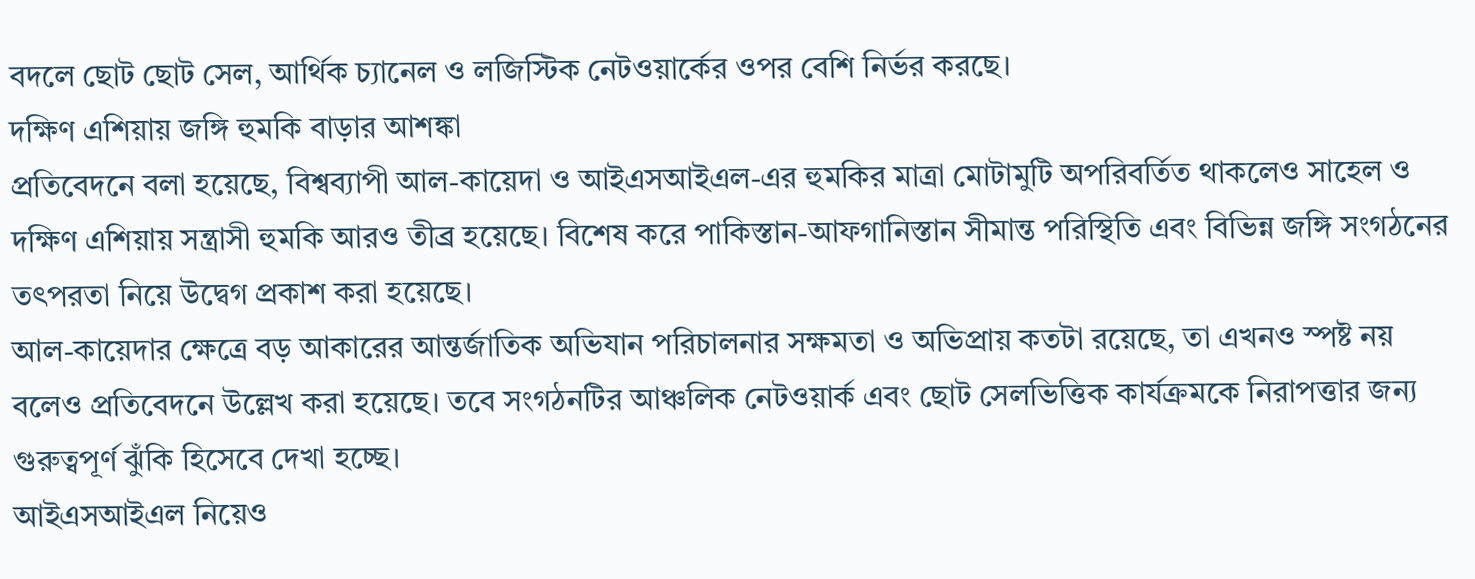বদলে ছোট ছোট সেল, আর্থিক চ্যানেল ও লজিস্টিক নেটওয়ার্কের ওপর বেশি নির্ভর করছে।
দক্ষিণ এশিয়ায় জঙ্গি হুমকি বাড়ার আশঙ্কা
প্রতিবেদনে বলা হয়েছে, বিশ্বব্যাপী আল-কায়েদা ও আইএসআইএল-এর হুমকির মাত্রা মোটামুটি অপরিবর্তিত থাকলেও সাহেল ও দক্ষিণ এশিয়ায় সন্ত্রাসী হুমকি আরও তীব্র হয়েছে। বিশেষ করে পাকিস্তান-আফগানিস্তান সীমান্ত পরিস্থিতি এবং বিভিন্ন জঙ্গি সংগঠনের তৎপরতা নিয়ে উদ্বেগ প্রকাশ করা হয়েছে।
আল-কায়েদার ক্ষেত্রে বড় আকারের আন্তর্জাতিক অভিযান পরিচালনার সক্ষমতা ও অভিপ্রায় কতটা রয়েছে, তা এখনও স্পষ্ট নয় বলেও প্রতিবেদনে উল্লেখ করা হয়েছে। তবে সংগঠনটির আঞ্চলিক নেটওয়ার্ক এবং ছোট সেলভিত্তিক কার্যক্রমকে নিরাপত্তার জন্য গুরুত্বপূর্ণ ঝুঁকি হিসেবে দেখা হচ্ছে।
আইএসআইএল নিয়েও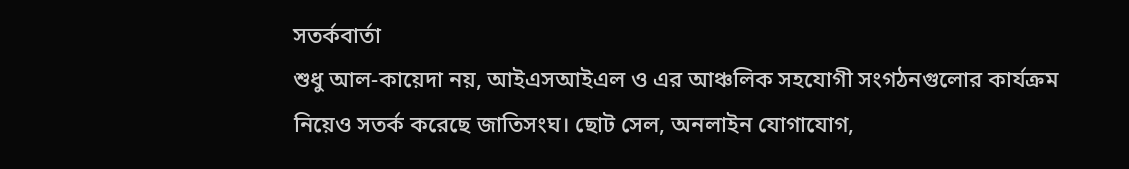সতর্কবার্তা
শুধু আল-কায়েদা নয়, আইএসআইএল ও এর আঞ্চলিক সহযোগী সংগঠনগুলোর কার্যক্রম নিয়েও সতর্ক করেছে জাতিসংঘ। ছোট সেল, অনলাইন যোগাযোগ,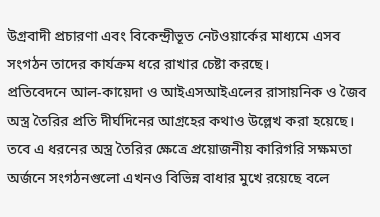উগ্রবাদী প্রচারণা এবং বিকেন্দ্রীভূত নেটওয়ার্কের মাধ্যমে এসব সংগঠন তাদের কার্যক্রম ধরে রাখার চেষ্টা করছে।
প্রতিবেদনে আল-কায়েদা ও আইএসআইএলের রাসায়নিক ও জৈব অস্ত্র তৈরির প্রতি দীর্ঘদিনের আগ্রহের কথাও উল্লেখ করা হয়েছে। তবে এ ধরনের অস্ত্র তৈরির ক্ষেত্রে প্রয়োজনীয় কারিগরি সক্ষমতা অর্জনে সংগঠনগুলো এখনও বিভিন্ন বাধার মুখে রয়েছে বলে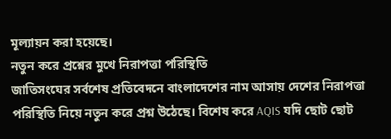মূল্যায়ন করা হয়েছে।
নতুন করে প্রশ্নের মুখে নিরাপত্তা পরিস্থিতি
জাতিসংঘের সর্বশেষ প্রতিবেদনে বাংলাদেশের নাম আসায় দেশের নিরাপত্তা পরিস্থিতি নিয়ে নতুন করে প্রশ্ন উঠেছে। বিশেষ করে AQIS যদি ছোট ছোট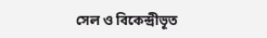সেল ও বিকেন্দ্রীভূত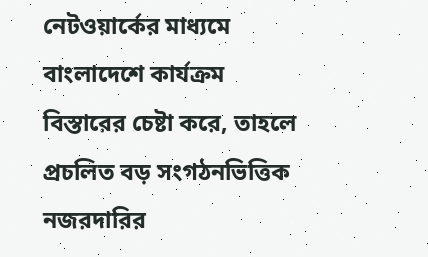নেটওয়ার্কের মাধ্যমে বাংলাদেশে কার্যক্রম বিস্তারের চেষ্টা করে, তাহলে প্রচলিত বড় সংগঠনভিত্তিক নজরদারির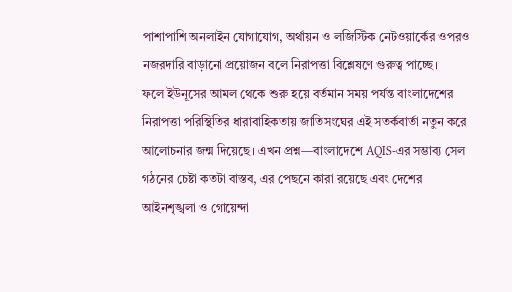পাশাপাশি অনলাইন যোগাযোগ, অর্থায়ন ও লজিস্টিক নেটওয়ার্কের ওপরও নজরদারি বাড়ানো প্রয়োজন বলে নিরাপত্তা বিশ্লেষণে গুরুত্ব পাচ্ছে।
ফলে ইউনূসের আমল থেকে শুরু হয়ে বর্তমান সময় পর্যন্ত বাংলাদেশের নিরাপত্তা পরিস্থিতির ধারাবাহিকতায় জাতিসংঘের এই সতর্কবার্তা নতুন করে আলোচনার জন্ম দিয়েছে। এখন প্রশ্ন—বাংলাদেশে AQIS-এর সম্ভাব্য সেল গঠনের চেষ্টা কতটা বাস্তব, এর পেছনে কারা রয়েছে এবং দেশের আইনশৃঙ্খলা ও গোয়েন্দা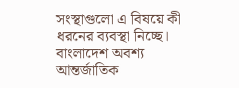সংস্থাগুলো এ বিষয়ে কী ধরনের ব্যবস্থা নিচ্ছে।
বাংলাদেশ অবশ্য আন্তর্জাতিক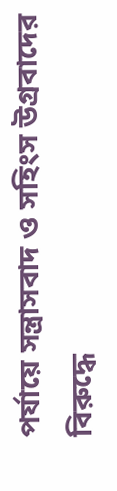পর্যায়ে সন্ত্রাসবাদ ও সহিংস উগ্রবাদের বিরুদ্ধে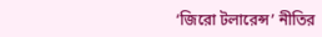‘জিরো টলারেন্স’ নীতির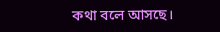কথা বলে আসছে।